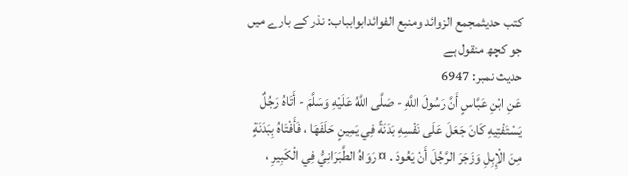کتب حدیثمجمع الزوائد ومنبع الفوائدابوابباب: نذر کے بارے میں جو کچھ منقول ہے
حدیث نمبر: 6947
عَنِ ابْنِ عَبَّاسٍ أَنَّ رَسُولَ اللَّهِ - صَلَّى اللَّهُ عَلَيْهِ وَسَلَّمَ - أَتَاهُ رَجُلٌ يَسْتَفْتِيهِ كَانَ جَعَلَ عَلَى نَفْسِهِ بَدَنَةً فِي يَمِينٍ حَلَفَهَا ، فَأَفْتَاهُ بِبَدَنَةٍ مِنَ الْإِبِلِ وَزَجَرَ الرَّجُلَ أَنْ يَعُودَ . ¤ رَوَاهُ الطَّبَرَانِيُّ فِي الْكَبِيرِ ،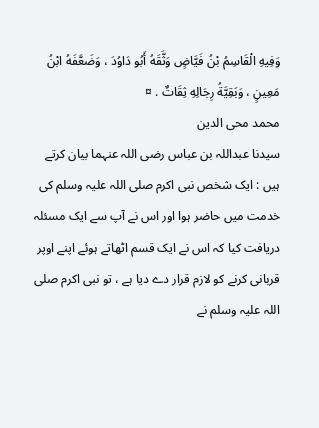وَفِيهِ الْقَاسِمُ بْنُ فَيَّاضٍ وَثَّقَهُ أَبُو دَاوُدَ ، وَضَعَّفَهُ ابْنُ مَعِينٍ ، وَبَقِيَّةُ رِجَالِهِ ثِقَاتٌ . ¤
محمد محی الدین
سیدنا عبداللہ بن عباس رضی اللہ عنہما بیان کرتے ہیں : ایک شخص نبی اکرم صلی اللہ علیہ وسلم کی خدمت میں حاضر ہوا اور اس نے آپ سے ایک مسئلہ دریافت کیا کہ اس نے ایک قسم اٹھاتے ہوئے اپنے اوپر قربانی کرنے کو لازم قرار دے دیا ہے ، تو نبی اکرم صلی اللہ علیہ وسلم نے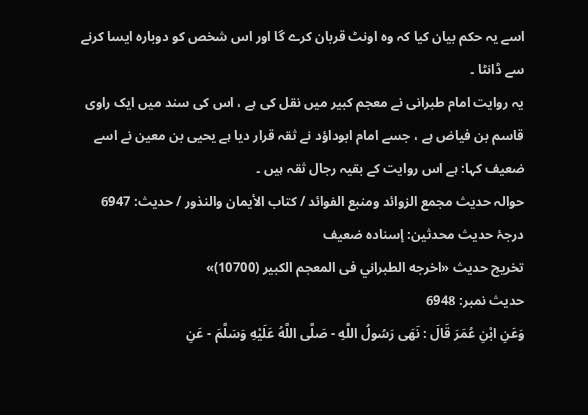اسے یہ حکم بیان کیا کہ وہ اونٹ قربان کرے گا اور اس شخص کو دوبارہ ایسا کرنے سے ڈانٹا ۔
یہ روایت امام طبرانی نے معجم کبیر میں نقل کی ہے ، اس کی سند میں ایک راوی قاسم بن فیاض ہے ، جسے امام ابوداؤد نے ثقہ قرار دیا ہے یحیی بن معین نے اسے ضعیف کہا: ہے اس روایت کے بقیہ رجال ثقہ ہیں ۔
حوالہ حدیث مجمع الزوائد ومنبع الفوائد / كتاب الأيمان والنذور / حدیث: 6947
درجۂ حدیث محدثین: إسناده ضعیف
تخریج حدیث «اخرجه الطبراني فى المعجم الكبير (10700)»
حدیث نمبر: 6948
وَعَنِ ابْنِ عُمَرَ قَالَ : نَهَى رَسُولُ اللَّهِ - صَلَّى اللَّهُ عَلَيْهِ وَسَلَّمَ - عَنِ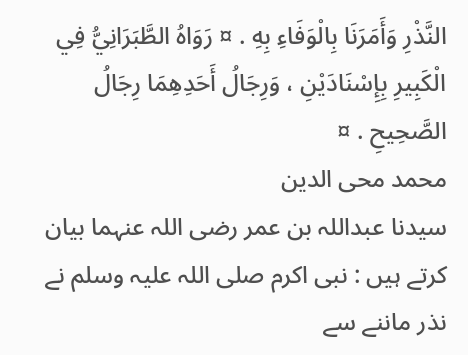النَّذْرِ وَأَمَرَنَا بِالْوَفَاءِ بِهِ . ¤ رَوَاهُ الطَّبَرَانِيُّ فِي الْكَبِيرِ بِإِسْنَادَيْنِ ، وَرِجَالُ أَحَدِهِمَا رِجَالُ الصَّحِيحِ . ¤
محمد محی الدین
سیدنا عبداللہ بن عمر رضی اللہ عنہما بیان کرتے ہیں : نبی اکرم صلی اللہ علیہ وسلم نے نذر ماننے سے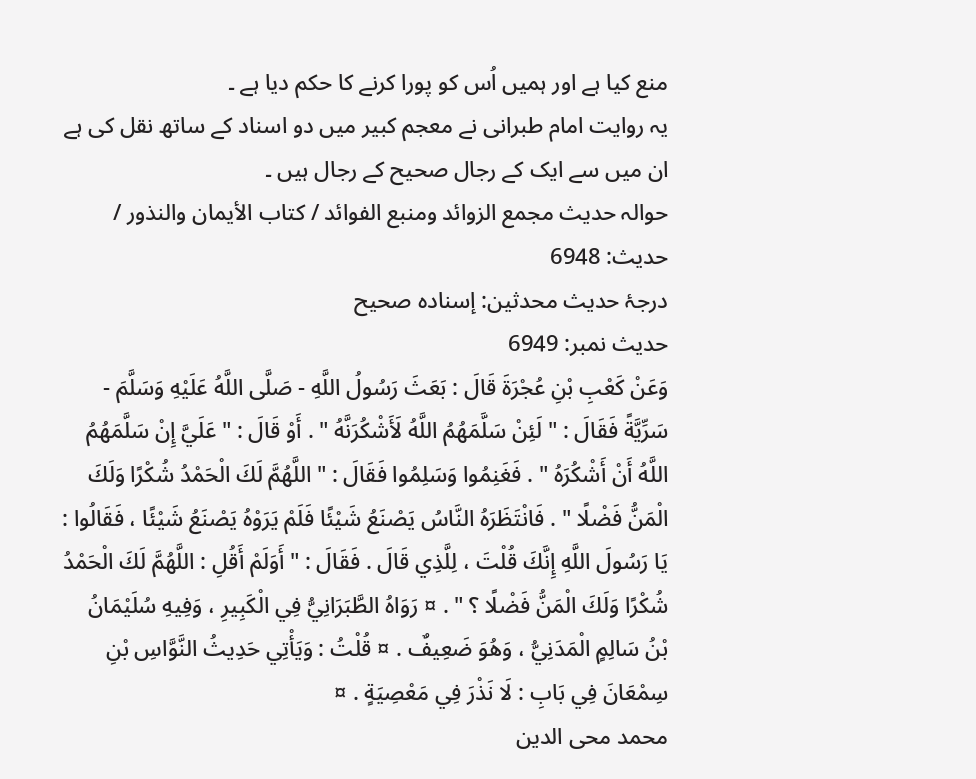منع کیا ہے اور ہمیں اُس کو پورا کرنے کا حکم دیا ہے ۔
یہ روایت امام طبرانی نے معجم کبیر میں دو اسناد کے ساتھ نقل کی ہے ان میں سے ایک کے رجال صحیح کے رجال ہیں ۔
حوالہ حدیث مجمع الزوائد ومنبع الفوائد / كتاب الأيمان والنذور / حدیث: 6948
درجۂ حدیث محدثین: إسنادہ صحیح
حدیث نمبر: 6949
وَعَنْ كَعْبِ بْنِ عُجْرَةَ قَالَ : بَعَثَ رَسُولُ اللَّهِ - صَلَّى اللَّهُ عَلَيْهِ وَسَلَّمَ - سَرِّيَّةً فَقَالَ : " لَئِنْ سَلَّمَهُمُ اللَّهُ لَأَشْكُرَنَّهُ " . أَوْ قَالَ : " عَلَيَّ إِنْ سَلَّمَهُمُ اللَّهُ أَنْ أَشْكُرَهُ " . فَغَنِمُوا وَسَلِمُوا فَقَالَ : " اللَّهُمَّ لَكَ الْحَمْدُ شُكْرًا وَلَكَ الْمَنُّ فَضْلًا " . فَانْتَظَرَهُ النَّاسُ يَصْنَعُ شَيْئًا فَلَمْ يَرَوْهُ يَصْنَعُ شَيْئًا ، فَقَالُوا : يَا رَسُولَ اللَّهِ إِنَّكَ قُلْتَ ، لِلَّذِي قَالَ . فَقَالَ : " أَوَلَمْ أَقُلِ : اللَّهُمَّ لَكَ الْحَمْدُ شُكْرًا وَلَكَ الْمَنُّ فَضْلًا ؟ " . ¤ رَوَاهُ الطَّبَرَانِيُّ فِي الْكَبِيرِ ، وَفِيهِ سُلَيْمَانُ بْنُ سَالِمٍ الْمَدَنِيُّ ، وَهُوَ ضَعِيفٌ . ¤ قُلْتُ : وَيَأْتِي حَدِيثُ النَّوَّاسِ بْنِ سِمْعَانَ فِي بَابِ : لَا نَذْرَ فِي مَعْصِيَةٍ . ¤
محمد محی الدین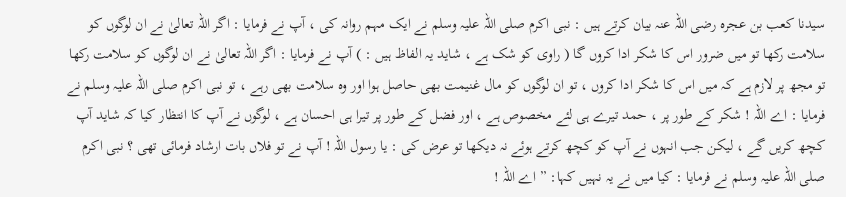سیدنا کعب بن عجرہ رضی اللہ عنہ بیان کرتے ہیں : نبی اکرم صلی اللہ علیہ وسلم نے ایک مہم روانہ کی ، آپ نے فرمایا : اگر اللہ تعالیٰ نے ان لوگوں کو سلامت رکھا تو میں ضرور اس کا شکر ادا کروں گا ( راوی کو شک ہے ، شاید یہ الفاظ ہیں : ) آپ نے فرمایا : اگر اللہ تعالیٰ نے ان لوگوں کو سلامت رکھا تو مجھ پر لازم ہے کہ میں اس کا شکر ادا کروں ، تو ان لوگوں کو مال غنیمت بھی حاصل ہوا اور وہ سلامت بھی رہے ، تو نبی اکرم صلی اللہ علیہ وسلم نے فرمایا : اے اللہ ! شکر کے طور پر ، حمد تیرے ہی لئے مخصوص ہے ، اور فضل کے طور پر تیرا ہی احسان ہے ، لوگوں نے آپ کا انتظار کیا کہ شاید آپ کچھ کریں گے ، لیکن جب انہوں نے آپ کو کچھ کرتے ہوئے نہ دیکھا تو عرض کی : یا رسول اللہ ! آپ نے تو فلاں بات ارشاد فرمائی تھی ؟ نبی اکرم صلی اللہ علیہ وسلم نے فرمایا : کیا میں نے یہ نہیں کہا: ” اے اللہ !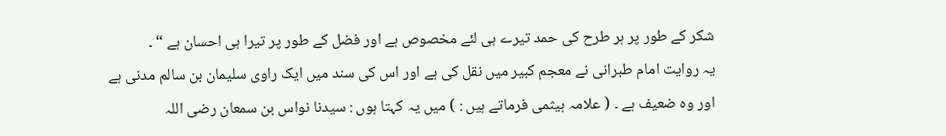شکر کے طور پر ہر طرح کی حمد تیرے ہی لئے مخصوص ہے اور فضل کے طور پر تیرا ہی احسان ہے “ ۔
یہ روایت امام طبرانی نے معجم کبیر میں نقل کی ہے اور اس کی سند میں ایک راوی سلیمان بن سالم مدنی ہے اور وہ ضعیف ہے ۔ ( علامہ ہیثمی فرماتے ہیں : ) میں یہ کہتا ہوں : سیدنا نواس بن سمعان رضی اللہ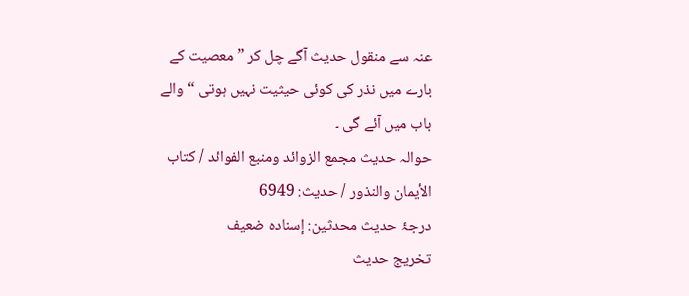عنہ سے منقول حدیث آگے چل کر ” معصیت کے بارے میں نذر کی کوئی حیثیت نہیں ہوتی “ والے باب میں آئے گی ۔
حوالہ حدیث مجمع الزوائد ومنبع الفوائد / كتاب الأيمان والنذور / حدیث: 6949
درجۂ حدیث محدثین: إسناده ضعيف
تخریج حدیث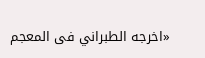«اخرجه الطبراني فى المعجم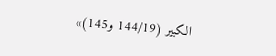الكبير (144/19 و145)»